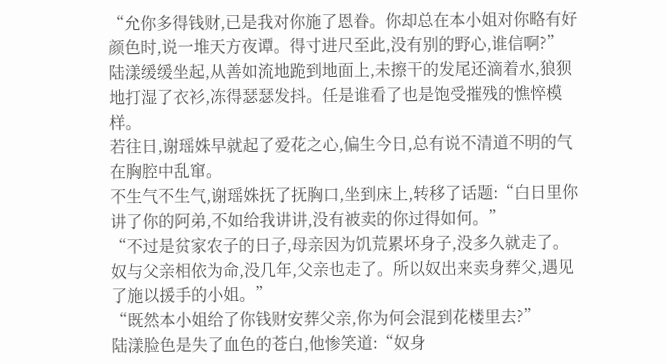“允你多得钱财,已是我对你施了恩眷。你却总在本小姐对你略有好颜色时,说一堆天方夜谭。得寸进尺至此,没有别的野心,谁信啊?”
陆漾缓缓坐起,从善如流地跪到地面上,未擦干的发尾还滴着水,狼狈地打湿了衣衫,冻得瑟瑟发抖。任是谁看了也是饱受摧残的憔悴模样。
若往日,谢瑶姝早就起了爱花之心,偏生今日,总有说不清道不明的气在胸腔中乱窜。
不生气不生气,谢瑶姝抚了抚胸口,坐到床上,转移了话题:“白日里你讲了你的阿弟,不如给我讲讲,没有被卖的你过得如何。”
“不过是贫家农子的日子,母亲因为饥荒累坏身子,没多久就走了。奴与父亲相依为命,没几年,父亲也走了。所以奴出来卖身葬父,遇见了施以援手的小姐。”
“既然本小姐给了你钱财安葬父亲,你为何会混到花楼里去?”
陆漾脸色是失了血色的苍白,他惨笑道:“奴身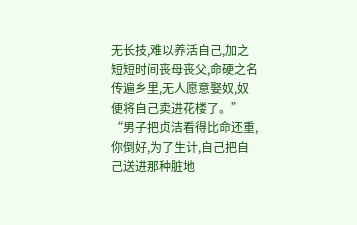无长技,难以养活自己,加之短短时间丧母丧父,命硬之名传遍乡里,无人愿意娶奴,奴便将自己卖进花楼了。”
“男子把贞洁看得比命还重,你倒好,为了生计,自己把自己送进那种脏地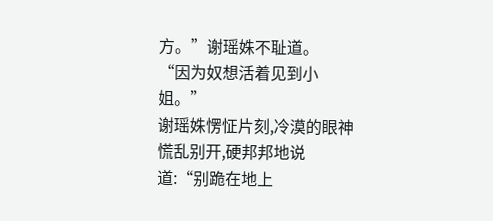方。”谢瑶姝不耻道。
“因为奴想活着见到小姐。”
谢瑶姝愣怔片刻,冷漠的眼神慌乱别开,硬邦邦地说道:“别跪在地上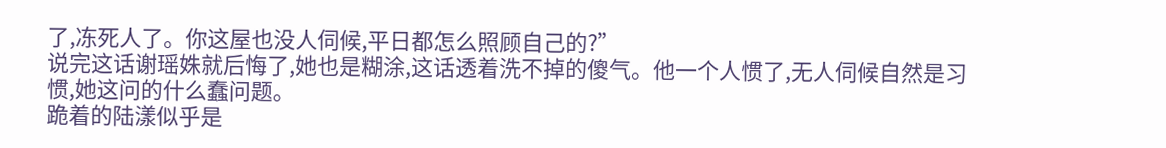了,冻死人了。你这屋也没人伺候,平日都怎么照顾自己的?”
说完这话谢瑶姝就后悔了,她也是糊涂,这话透着洗不掉的傻气。他一个人惯了,无人伺候自然是习惯,她这问的什么蠢问题。
跪着的陆漾似乎是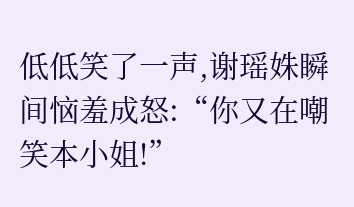低低笑了一声,谢瑶姝瞬间恼羞成怒:“你又在嘲笑本小姐!”